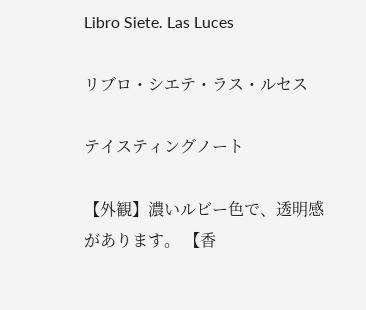Libro Siete. Las Luces

リブロ・シエテ・ラス・ルセス

テイスティングノート

【外観】濃いルビー色で、透明感があります。 【香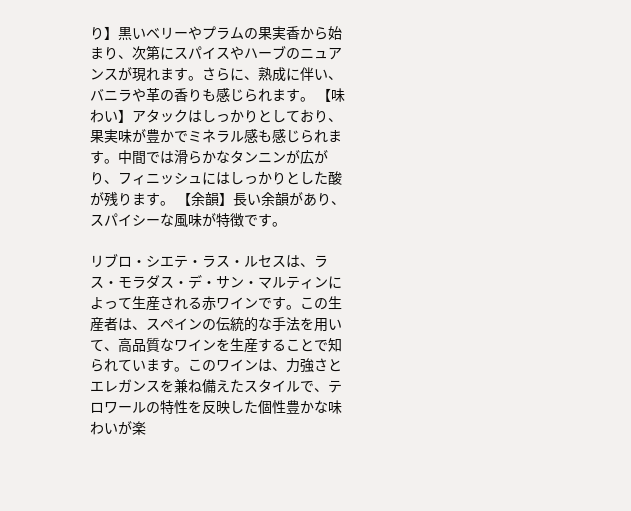り】黒いベリーやプラムの果実香から始まり、次第にスパイスやハーブのニュアンスが現れます。さらに、熟成に伴い、バニラや革の香りも感じられます。 【味わい】アタックはしっかりとしており、果実味が豊かでミネラル感も感じられます。中間では滑らかなタンニンが広がり、フィニッシュにはしっかりとした酸が残ります。 【余韻】長い余韻があり、スパイシーな風味が特徴です。

リブロ・シエテ・ラス・ルセスは、ラス・モラダス・デ・サン・マルティンによって生産される赤ワインです。この生産者は、スペインの伝統的な手法を用いて、高品質なワインを生産することで知られています。このワインは、力強さとエレガンスを兼ね備えたスタイルで、テロワールの特性を反映した個性豊かな味わいが楽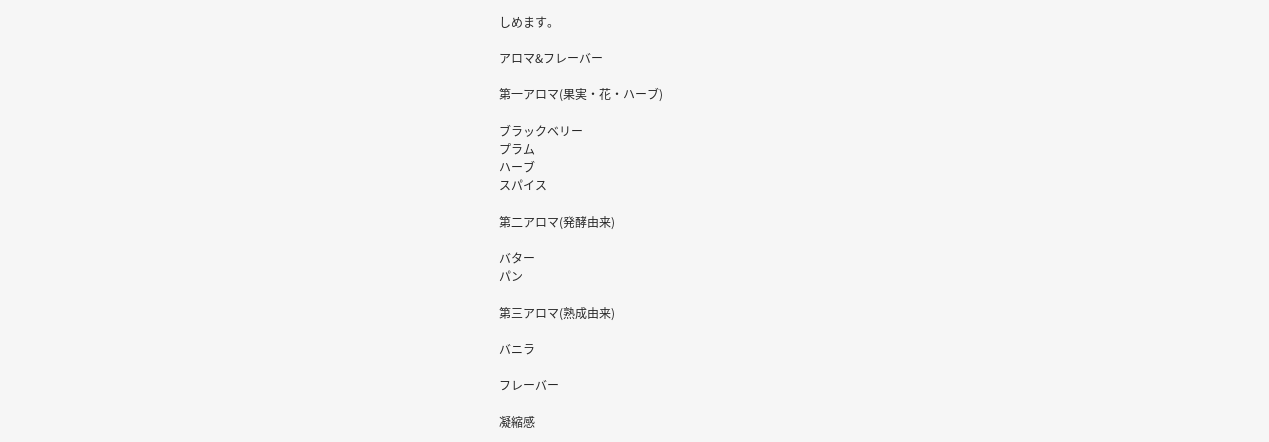しめます。

アロマ&フレーバー

第一アロマ(果実・花・ハーブ)

ブラックベリー
プラム
ハーブ
スパイス

第二アロマ(発酵由来)

バター
パン

第三アロマ(熟成由来)

バニラ

フレーバー

凝縮感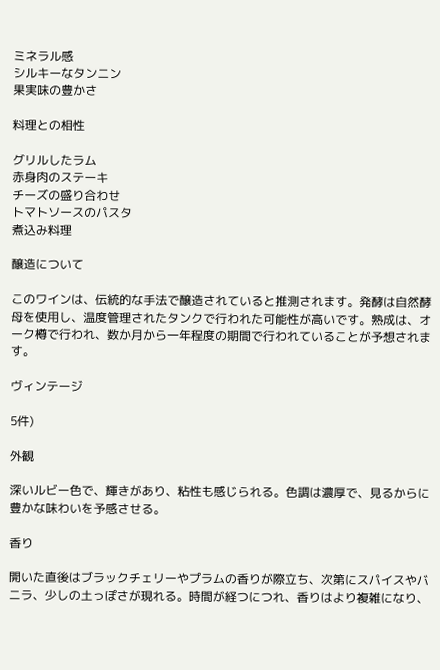ミネラル感
シルキーなタンニン
果実味の豊かさ

料理との相性

グリルしたラム
赤身肉のステーキ
チーズの盛り合わせ
トマトソースのパスタ
煮込み料理

醸造について

このワインは、伝統的な手法で醸造されていると推測されます。発酵は自然酵母を使用し、温度管理されたタンクで行われた可能性が高いです。熟成は、オーク樽で行われ、数か月から一年程度の期間で行われていることが予想されます。

ヴィンテージ

5件)

外観

深いルビー色で、輝きがあり、粘性も感じられる。色調は濃厚で、見るからに豊かな味わいを予感させる。

香り

開いた直後はブラックチェリーやプラムの香りが際立ち、次第にスパイスやバニラ、少しの土っぽさが現れる。時間が経つにつれ、香りはより複雑になり、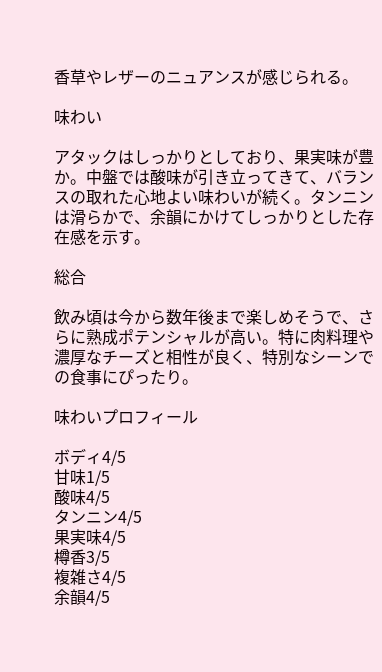香草やレザーのニュアンスが感じられる。

味わい

アタックはしっかりとしており、果実味が豊か。中盤では酸味が引き立ってきて、バランスの取れた心地よい味わいが続く。タンニンは滑らかで、余韻にかけてしっかりとした存在感を示す。

総合

飲み頃は今から数年後まで楽しめそうで、さらに熟成ポテンシャルが高い。特に肉料理や濃厚なチーズと相性が良く、特別なシーンでの食事にぴったり。

味わいプロフィール

ボディ4/5
甘味1/5
酸味4/5
タンニン4/5
果実味4/5
樽香3/5
複雑さ4/5
余韻4/5